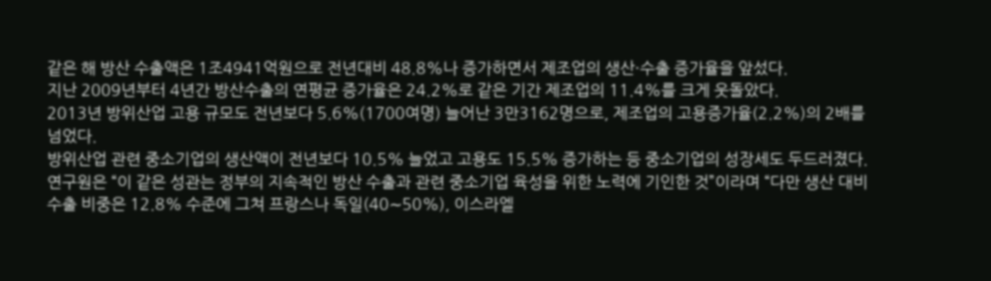같은 해 방산 수출액은 1조4941억원으로 전년대비 48.8%나 증가하면서 제조업의 생산·수출 증가율을 앞섰다.
지난 2009년부터 4년간 방산수출의 연평균 증가율은 24.2%로 같은 기간 제조업의 11.4%를 크게 웃돌았다.
2013년 방위산업 고용 규모도 전년보다 5.6%(1700여명) 늘어난 3만3162명으로, 제조업의 고용증가율(2.2%)의 2배를 넘었다.
방위산업 관련 중소기업의 생산액이 전년보다 10.5% 늘었고 고용도 15.5% 증가하는 등 중소기업의 성장세도 두드러졌다.
연구원은 “이 같은 성관는 정부의 지속적인 방산 수출과 관련 중소기업 육성을 위한 노력에 기인한 것”이라며 “다만 생산 대비 수출 비중은 12.8% 수준에 그쳐 프랑스나 독일(40∼50%), 이스라엘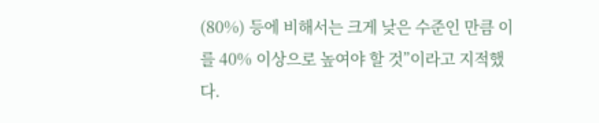(80%) 등에 비해서는 크게 낮은 수준인 만큼 이를 40% 이상으로 높여야 할 것”이라고 지적했다.